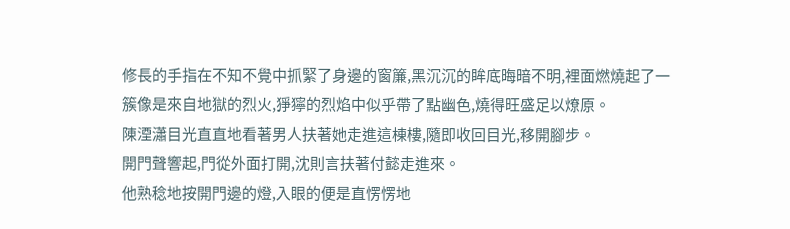修長的手指在不知不覺中抓緊了身邊的窗簾,黑沉沉的眸底晦暗不明,裡面燃燒起了一簇像是來自地獄的烈火,猙獰的烈焰中似乎帶了點幽色,燒得旺盛足以燎原。
陳湮瀟目光直直地看著男人扶著她走進這棟樓,隨即收回目光,移開腳步。
開門聲響起,門從外面打開,沈則言扶著付懿走進來。
他熟稔地按開門邊的燈,入眼的便是直愣愣地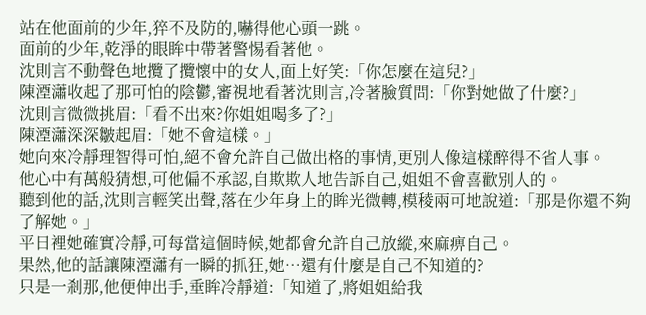站在他面前的少年,猝不及防的,嚇得他心頭一跳。
面前的少年,乾淨的眼眸中帶著警惕看著他。
沈則言不動聲色地攬了攬懷中的女人,面上好笑:「你怎麼在這兒?」
陳湮瀟收起了那可怕的陰鬱,審視地看著沈則言,冷著臉質問:「你對她做了什麼?」
沈則言微微挑眉:「看不出來?你姐姐喝多了?」
陳湮瀟深深皺起眉:「她不會這樣。」
她向來冷靜理智得可怕,絕不會允許自己做出格的事情,更別人像這樣醉得不省人事。
他心中有萬般猜想,可他偏不承認,自欺欺人地告訴自己,姐姐不會喜歡別人的。
聽到他的話,沈則言輕笑出聲,落在少年身上的眸光微轉,模稜兩可地說道:「那是你還不夠了解她。」
平日裡她確實冷靜,可每當這個時候,她都會允許自己放縱,來麻痹自己。
果然,他的話讓陳湮瀟有一瞬的抓狂,她…還有什麼是自己不知道的?
只是一剎那,他便伸出手,垂眸冷靜道:「知道了,將姐姐給我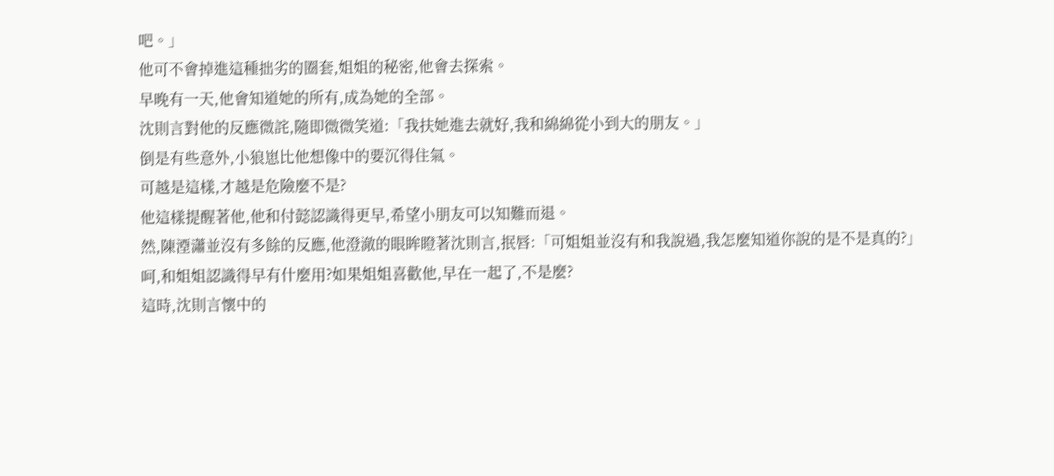吧。」
他可不會掉進這種拙劣的圈套,姐姐的秘密,他會去探索。
早晚有一天,他會知道她的所有,成為她的全部。
沈則言對他的反應微詫,隨即微微笑道:「我扶她進去就好,我和綿綿從小到大的朋友。」
倒是有些意外,小狼崽比他想像中的要沉得住氣。
可越是這樣,才越是危險麼不是?
他這樣提醒著他,他和付懿認識得更早,希望小朋友可以知難而退。
然,陳湮瀟並沒有多餘的反應,他澄澈的眼眸瞪著沈則言,抿唇:「可姐姐並沒有和我說過,我怎麼知道你說的是不是真的?」
呵,和姐姐認識得早有什麼用?如果姐姐喜歡他,早在一起了,不是麼?
這時,沈則言懷中的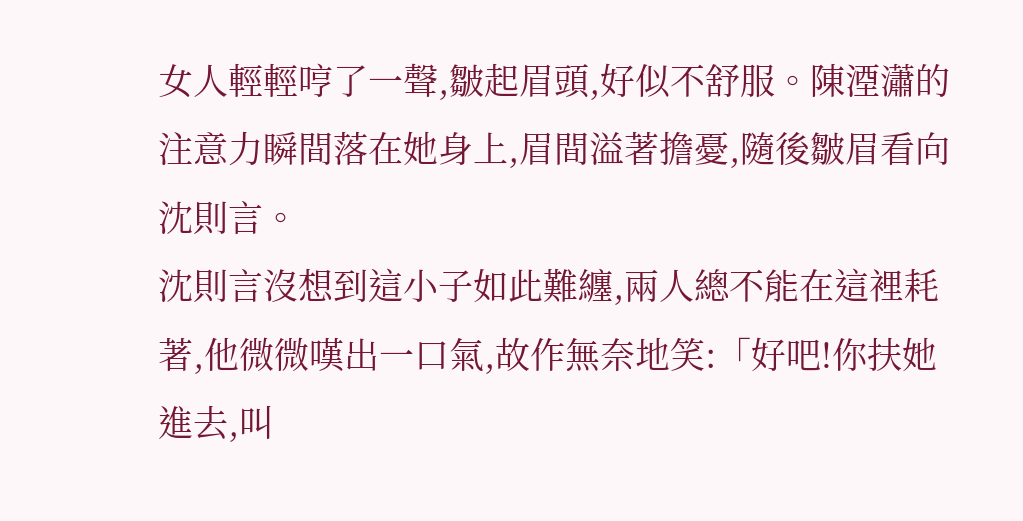女人輕輕哼了一聲,皺起眉頭,好似不舒服。陳湮瀟的注意力瞬間落在她身上,眉間溢著擔憂,隨後皺眉看向沈則言。
沈則言沒想到這小子如此難纏,兩人總不能在這裡耗著,他微微嘆出一口氣,故作無奈地笑:「好吧!你扶她進去,叫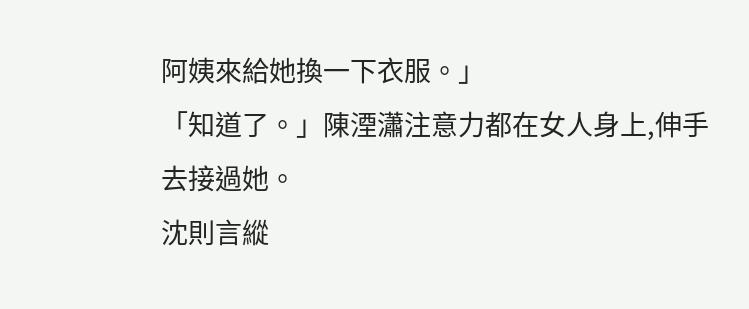阿姨來給她換一下衣服。」
「知道了。」陳湮瀟注意力都在女人身上,伸手去接過她。
沈則言縱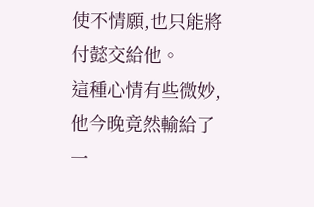使不情願,也只能將付懿交給他。
這種心情有些微妙,他今晚竟然輸給了一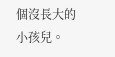個沒長大的小孩兒。